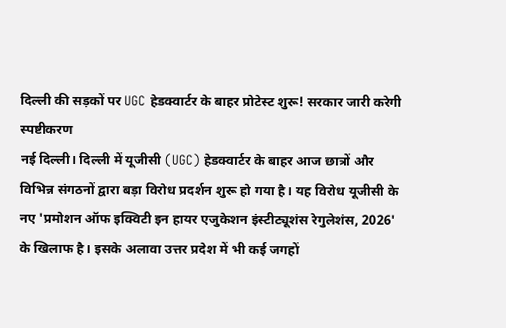दिल्ली की सड़कों पर UGC हेडक्वार्टर के बाहर प्रोटेस्ट शुरू! सरकार जारी करेगी स्पष्टीकरण
नई दिल्ली। दिल्ली में यूजीसी (UGC) हेडक्वार्टर के बाहर आज छात्रों और विभिन्न संगठनों द्वारा बड़ा विरोध प्रदर्शन शुरू हो गया है। यह विरोध यूजीसी के नए 'प्रमोशन ऑफ इक्विटी इन हायर एजुकेशन इंस्टीट्यूशंस रेगुलेशंस, 2026' के खिलाफ है। इसके अलावा उत्तर प्रदेश में भी कई जगहों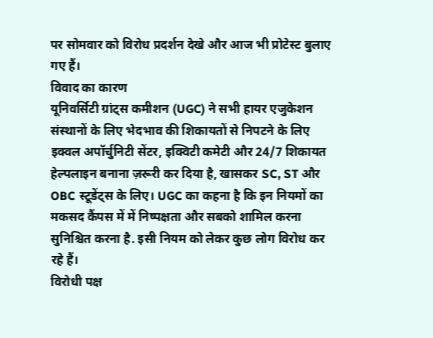पर सोमवार को विरोध प्रदर्शन देखे और आज भी प्रोटेस्ट बुलाए गए हैं।
विवाद का कारण
यूनिवर्सिटी ग्रांट्स कमीशन (UGC) ने सभी हायर एजुकेशन संस्थानों के लिए भेदभाव की शिकायतों से निपटने के लिए इक्वल अपॉर्चुनिटी सेंटर, इक्विटी कमेटी और 24/7 शिकायत हेल्पलाइन बनाना ज़रूरी कर दिया है, खासकर SC, ST और OBC स्टूडेंट्स के लिए। UGC का कहना है कि इन नियमों का मकसद कैंपस में में निष्पक्षता और सबको शामिल करना सुनिश्चित करना है. इसी नियम को लेकर कुछ लोग विरोध कर रहे हैं।
विरोधी पक्ष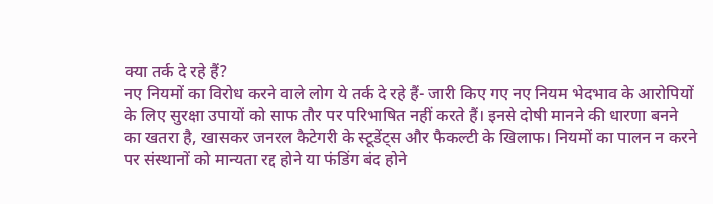क्या तर्क दे रहे हैं?
नए नियमों का विरोध करने वाले लोग ये तर्क दे रहे हैं- जारी किए गए नए नियम भेदभाव के आरोपियों के लिए सुरक्षा उपायों को साफ तौर पर परिभाषित नहीं करते हैं। इनसे दोषी मानने की धारणा बनने का खतरा है, खासकर जनरल कैटेगरी के स्टूडेंट्स और फैकल्टी के खिलाफ। नियमों का पालन न करने पर संस्थानों को मान्यता रद्द होने या फंडिंग बंद होने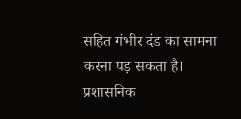सहित गंभीर दंड का सामना करना पड़ सकता है।
प्रशासनिक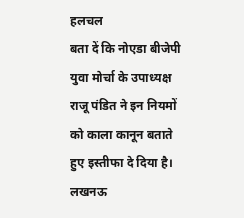हलचल
बता दें कि नोएडा बीजेपी युवा मोर्चा के उपाध्यक्ष राजू पंडित ने इन नियमों को काला कानून बताते हुए इस्तीफा दे दिया है। लखनऊ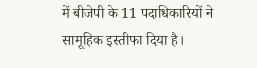में बीजेपी के 11 पदाधिकारियों ने सामूहिक इस्तीफा दिया है।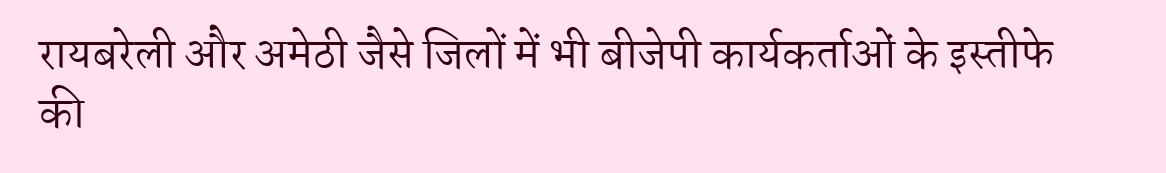रायबरेली और अमेठी जैसे जिलों में भी बीजेपी कार्यकर्ताओं के इस्तीफे की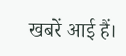खबरें आई हैं।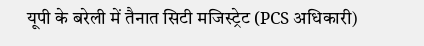यूपी के बरेली में तैनात सिटी मजिस्ट्रेट (PCS अधिकारी)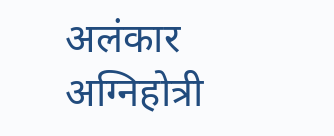अलंकार अग्निहोत्री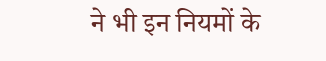ने भी इन नियमों के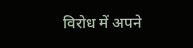विरोध में अपने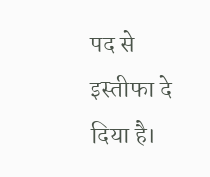पद से इस्तीफा दे दिया है।